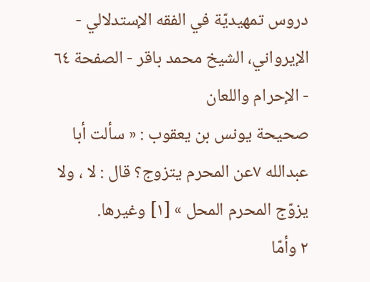دروس تمهيديّة في الفقه الإستدلالي - الإيرواني، الشيخ محمد باقر - الصفحة ٦٤ - الإحرام واللعان
صحيحة يونس بن يعقوب : « سألت أبا عبدالله ٧عن المحرم يتزوج؟ قال : لا ، ولا يزوّج المحرم المحل » [١] وغيرها.
٢ وأمّا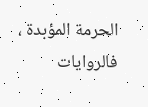الحرمة المؤبدة ، فالروايات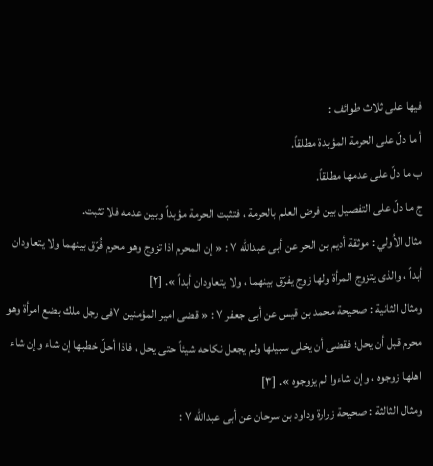فيها على ثلاث طوائف :
أ ما دلّ على الحرمة المؤبدة مطلقاً.
ب ما دلّ على عدمها مطلقاً.
ج ما دلّ على التفصيل بين فرض العلم بالحرمة ، فتثبت الحرمة مؤبداً وبين عدمه فلا تثبت.
مثال الاُولي : موثقة أديم بن الحر عن أبى عبدالله ٧ : « إن المحرم اذا تزوج وهو محرم فُرّق بينهما ولا يتعاودان أبداً ، والذى يتزوج المرأة ولها زوج يفرّق بينهما ، ولا يتعاودان أبداً ». [٢]
ومثال الثانية : صحيحة محمد بن قيس عن أبى جعفر ٧ : « قضى امير المؤمنين ٧فى رجل ملك بضع امرأة وهو محرم قبل أن يحل؛ فقضى أن يخلى سبيلها ولم يجعل نكاحه شيئاً حتى يحل ، فاذا أحلّ خطبها إن شاء وإن شاء اهلها زوجوه ، وإن شاءوا لم يزوجوه ». [٣]
ومثال الثالثة : صحيحة زرارة وداود بن سرحان عن أبى عبدالله ٧ :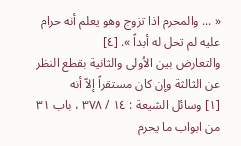« ... والمحرم اذا تزوج وهو يعلم أنه حرام عليه لم تحل له أبداً ». [٤]
والتعارض بين الاُولى والثانية بقطع النظر عن الثالثة وإن كان مستقراً إلاّ أنه
[١] وسائل الشيعة : ١٤ / ٣٧٨ ، باب ٣١ من ابواب ما يحرم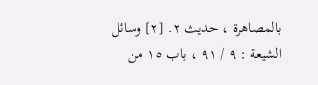بالمصاهرة ، حديث ٢. [٢] وسائل الشيعة : ٩ / ٩١ ، باب ١٥ من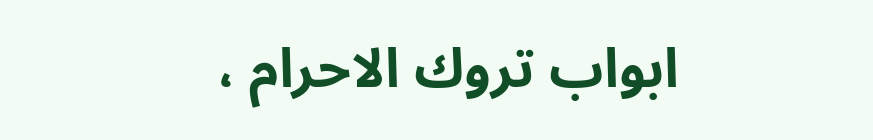ابواب تروك الاحرام ،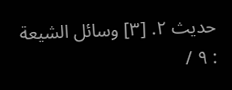حديث ٢. [٣] وسائل الشيعة : ٩ /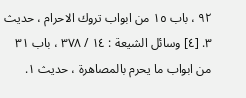٩٢ ، باب ١٥ من ابواب تروك الاحرام ، حديث ٣. [٤] وسائل الشيعة : ١٤ / ٣٧٨ ، باب ٣١ من ابواب ما يحرم بالمصاهرة ، حديث ١.